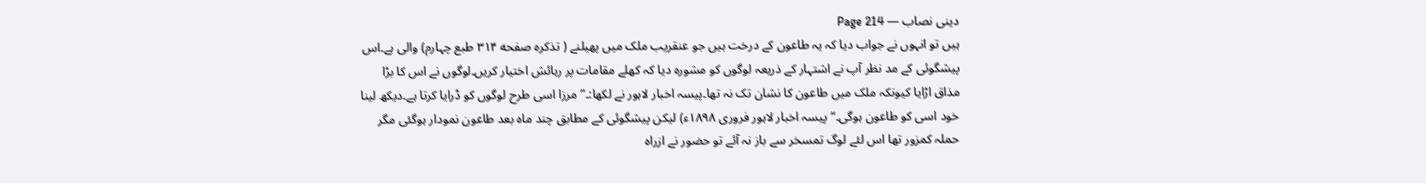دینی نصاب — Page 214
ہیں تو انہوں نے جواب دیا کہ یہ طاعون کے درخت ہیں جو عنقریب ملک میں پھیلنے ( تذکره صفحه ۳۱۴ طبع چہارم) والی ہے۔اس پیشگوئی کے مد نظر آپ نے اشتہار کے ذریعہ لوگوں کو مشورہ دیا کہ کھلے مقامات پر رہائش اختیار کریں۔لوگوں نے اس کا بڑا مذاق اڑایا کیونکہ ملک میں طاعون کا نشان تک نہ تھا۔پیسہ اخبار لاہور نے لکھا:۔”مرزا اسی طرح لوگوں کو ڈرایا کرتا ہے۔دیکھ لینا خود اسی کو طاعون ہوگی۔“ پیسہ اخبار لاہور فروری ۱۸۹۸ء) لیکن پیشگوئی کے مطابق چند ماہ بعد طاعون نمودار ہوگئی مگر حملہ کمزور تھا اس لئے لوگ تمسخر سے باز نہ آئے تو حضور نے ازراہ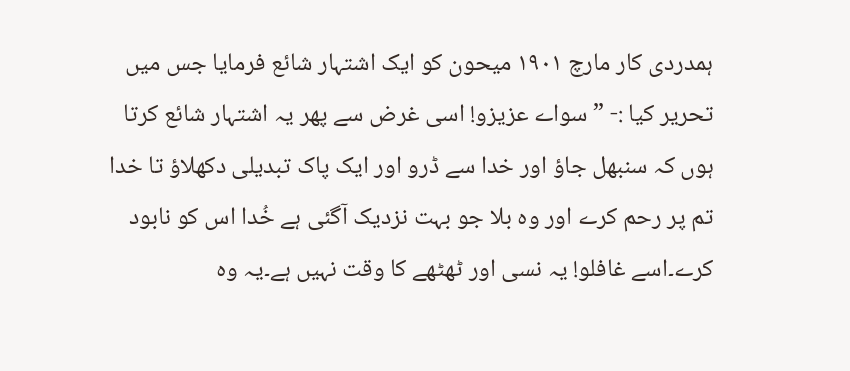ہمدردی کار مارچ ۱۹۰۱ میحون کو ایک اشتہار شائع فرمایا جس میں تحریر کیا :- ”سواے عزیزو! اسی غرض سے پھر یہ اشتہار شائع کرتا ہوں کہ سنبھل جاؤ اور خدا سے ڈرو اور ایک پاک تبدیلی دکھلاؤ تا خدا تم پر رحم کرے اور وہ بلا جو بہت نزدیک آگئی ہے خُدا اس کو نابود کرے۔اسے غافلو! یہ نسی اور ٹھٹھے کا وقت نہیں ہے۔یہ وہ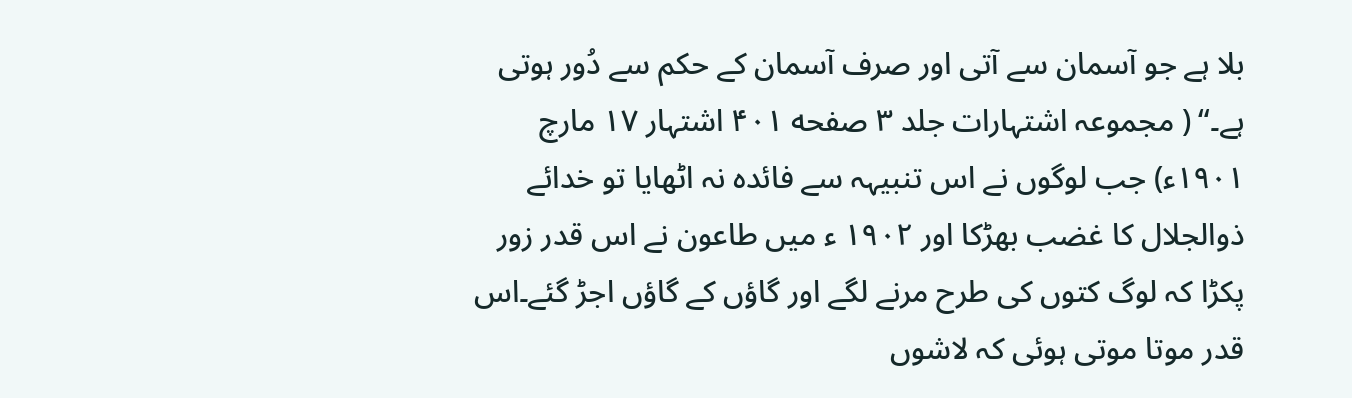بلا ہے جو آسمان سے آتی اور صرف آسمان کے حکم سے دُور ہوتی ہے۔“ ( مجموعہ اشتہارات جلد ۳ صفحه ۴۰۱ اشتہار ۱۷ مارچ ۱۹۰۱ء) جب لوگوں نے اس تنبیہہ سے فائدہ نہ اٹھایا تو خدائے ذوالجلال کا غضب بھڑکا اور ۱۹۰۲ ء میں طاعون نے اس قدر زور پکڑا کہ لوگ کتوں کی طرح مرنے لگے اور گاؤں کے گاؤں اجڑ گئے۔اس قدر موتا موتی ہوئی کہ لاشوں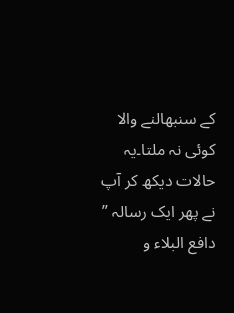کے سنبھالنے والا کوئی نہ ملتا۔یہ حالات دیکھ کر آپ نے پھر ایک رسالہ ” دافع البلاء و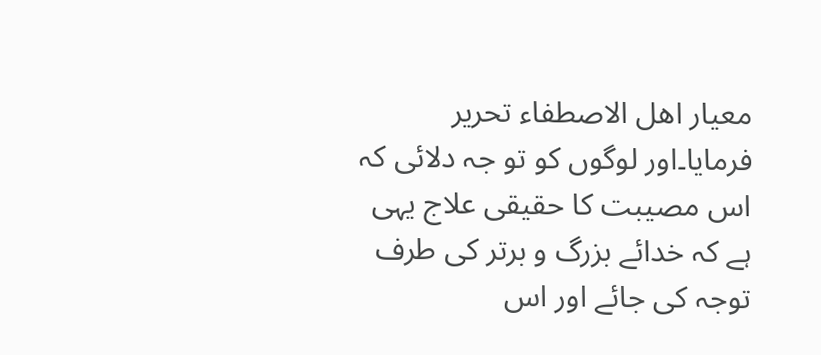معیار اهل الاصطفاء تحریر فرمایا۔اور لوگوں کو تو جہ دلائی کہ اس مصیبت کا حقیقی علاج یہی ہے کہ خدائے بزرگ و برتر کی طرف توجہ کی جائے اور اس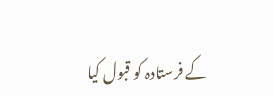کے فرستادہ کو قبول کیا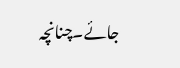جائے۔چنانچہ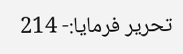تحریر فرمایا:- 214